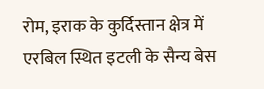रोम, इराक के कुर्दिस्तान क्षेत्र में एरबिल स्थित इटली के सैन्य बेस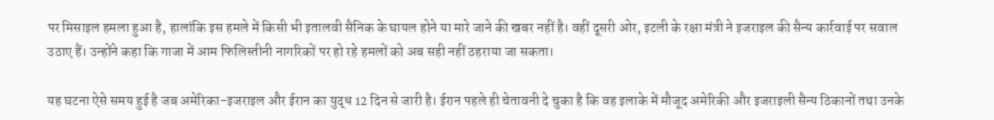पर मिसाइल हमला हुआ है, हालांकि इस हमले में किसी भी इतालवी सैनिक के घायल होने या मारे जाने की खबर नहीं है। वहीं दूसरी ओर, इटली के रक्षा मंत्री ने इजराइल की सैन्य कार्रवाई पर सवाल उठाए हैं। उन्होंने कहा कि गाजा में आम फिलिस्तीनी नागरिकों पर हो रहे हमलों को अब सही नहीं ठहराया जा सकता।

यह घटना ऐसे समय हुई है जब अमेरिका-इजराइल और ईरान का युद्ध 12 दिन से जारी है। ईरान पहले ही चेतावनी दे चुका है कि वह इलाके में मौजूद अमेरिकी और इजराइली सैन्य ठिकानों तथा उनके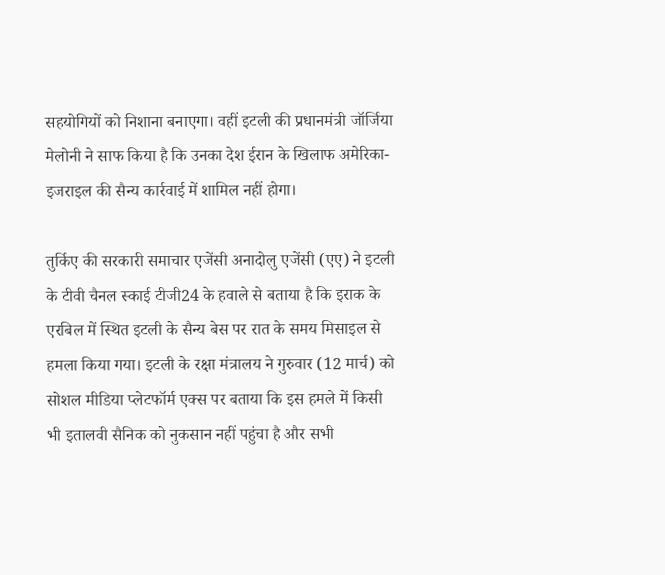सहयोगियों को निशाना बनाएगा। वहीं इटली की प्रधानमंत्री जॉर्जिया मेलोनी ने साफ किया है कि उनका देश ईरान के खिलाफ अमेरिका-इजराइल की सैन्य कार्रवाई में शामिल नहीं होगा।

तुर्किए की सरकारी समाचार एजेंसी अनादोलु एजेंसी (एए) ने इटली के टीवी चैनल स्काई टीजी24 के हवाले से बताया है कि इराक के एरबिल में स्थित इटली के सैन्य बेस पर रात के समय मिसाइल से हमला किया गया। इटली के रक्षा मंत्रालय ने गुरुवार (12 मार्च) को सोशल मीडिया प्लेटफॉर्म एक्स पर बताया कि इस हमले में किसी भी इतालवी सैनिक को नुकसान नहीं पहुंचा है और सभी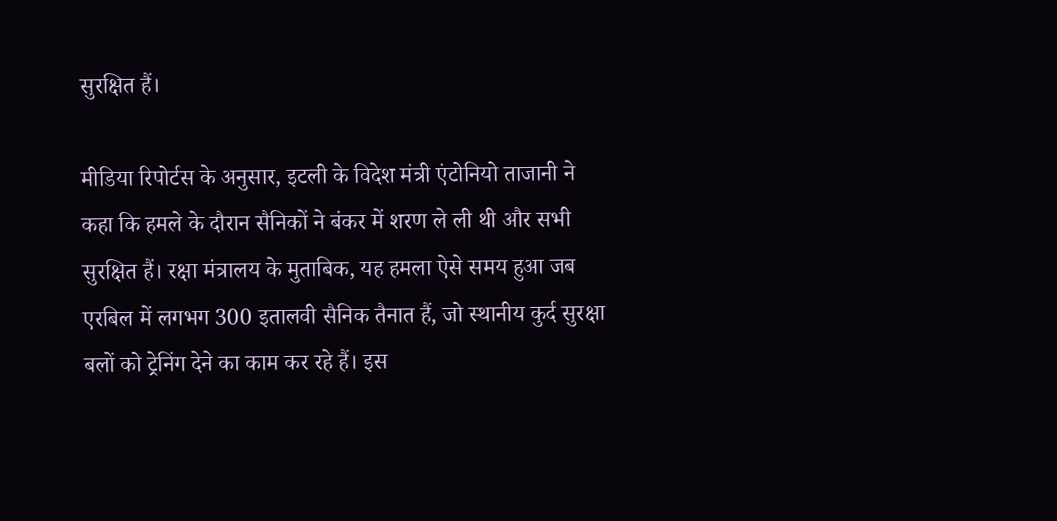सुरक्षित हैं।

मीडिया रिपोर्टस के अनुसार, इटली के विदेश मंत्री एंटोनियो ताजानी ने कहा कि हमले के दौरान सैनिकों ने बंकर में शरण ले ली थी और सभी सुरक्षित हैं। रक्षा मंत्रालय के मुताबिक, यह हमला ऐसे समय हुआ जब एरबिल में लगभग 300 इतालवी सैनिक तैनात हैं, जो स्थानीय कुर्द सुरक्षा बलों को ट्रेनिंग देने का काम कर रहे हैं। इस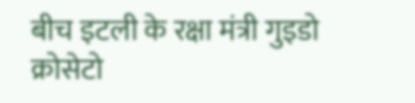बीच इटली के रक्षा मंत्री गुइडो क्रोसेटो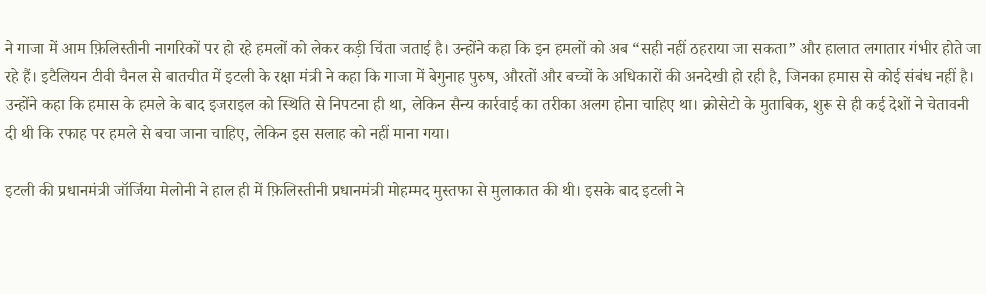ने गाजा में आम फ़िलिस्तीनी नागरिकों पर हो रहे हमलों को लेकर कड़ी चिंता जताई है। उन्होंने कहा कि इन हमलों को अब “सही नहीं ठहराया जा सकता” और हालात लगातार गंभीर होते जा रहे हैं। इटैलियन टीवी चैनल से बातचीत में इटली के रक्षा मंत्री ने कहा कि गाजा में बेगुनाह पुरुष, औरतों और बच्चों के अधिकारों की अनदेखी हो रही है, जिनका हमास से कोई संबंध नहीं है। उन्होंने कहा कि हमास के हमले के बाद इजराइल को स्थिति से निपटना ही था, लेकिन सैन्य कार्रवाई का तरीका अलग होना चाहिए था। क्रोसेटो के मुताबिक, शुरू से ही कई देशों ने चेतावनी दी थी कि रफाह पर हमले से बचा जाना चाहिए, लेकिन इस सलाह को नहीं माना गया।

इटली की प्रधानमंत्री जॉर्जिया मेलोनी ने हाल ही में फ़िलिस्तीनी प्रधानमंत्री मोहम्मद मुस्तफा से मुलाकात की थी। इसके बाद इटली ने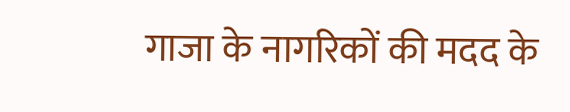गाजा के नागरिकों की मदद के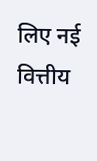लिए नई वित्तीय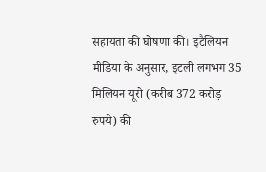सहायता की घोषणा की। इटैलियन मीडिया के अनुसार, इटली लगभग 35 मिलियन यूरो (करीब 372 करोड़ रुपये) की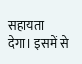सहायता देगा। इसमें से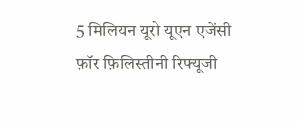5 मिलियन यूरो यूएन एजेंसी फ़ॉर फ़िलिस्तीनी रिफ्यूजी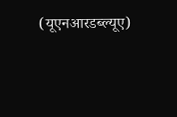(यूएनआरडब्ल्यूए)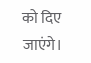को दिए जाएंगे।